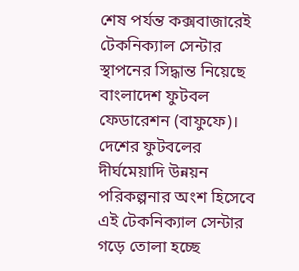শেষ পর্যন্ত কক্সবাজারেই টেকনিক্যাল সেন্টার স্থাপনের সিদ্ধান্ত নিয়েছে বাংলাদেশ ফুটবল ফেডারেশন (বাফুফে)। দেশের ফুটবলের দীর্ঘমেয়াদি উন্নয়ন পরিকল্পনার অংশ হিসেবে এই টেকনিক্যাল সেন্টার গড়ে তোলা হচ্ছে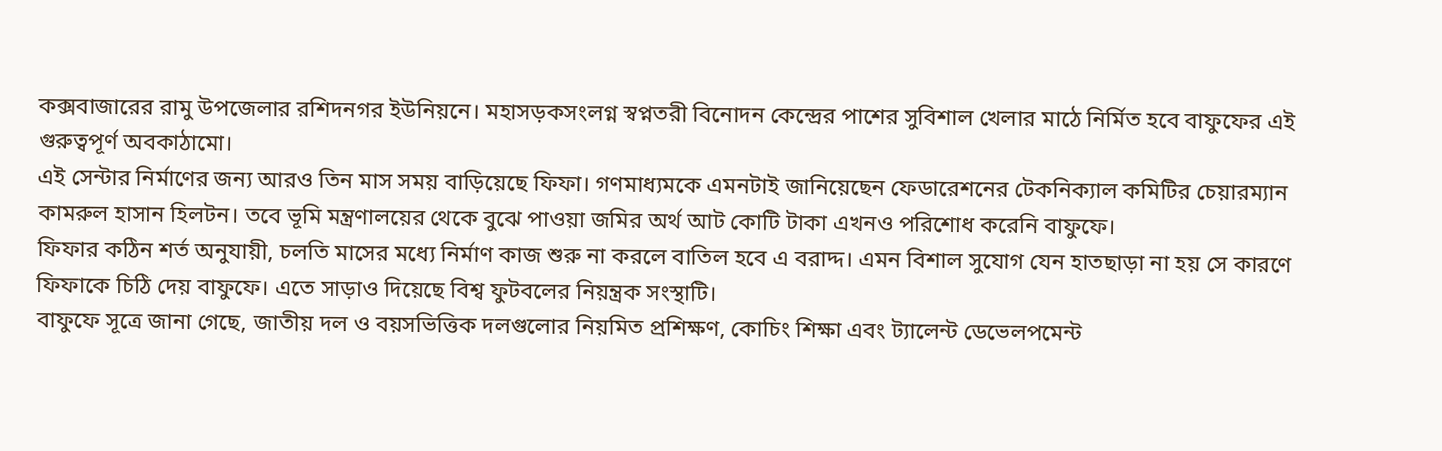কক্সবাজারের রামু উপজেলার রশিদনগর ইউনিয়নে। মহাসড়কসংলগ্ন স্বপ্নতরী বিনোদন কেন্দ্রের পাশের সুবিশাল খেলার মাঠে নির্মিত হবে বাফুফের এই গুরুত্বপূর্ণ অবকাঠামো।
এই সেন্টার নির্মাণের জন্য আরও তিন মাস সময় বাড়িয়েছে ফিফা। গণমাধ্যমকে এমনটাই জানিয়েছেন ফেডারেশনের টেকনিক্যাল কমিটির চেয়ারম্যান কামরুল হাসান হিলটন। তবে ভূমি মন্ত্রণালয়ের থেকে বুঝে পাওয়া জমির অর্থ আট কোটি টাকা এখনও পরিশোধ করেনি বাফুফে।
ফিফার কঠিন শর্ত অনুযায়ী, চলতি মাসের মধ্যে নির্মাণ কাজ শুরু না করলে বাতিল হবে এ বরাদ্দ। এমন বিশাল সুযোগ যেন হাতছাড়া না হয় সে কারণে ফিফাকে চিঠি দেয় বাফুফে। এতে সাড়াও দিয়েছে বিশ্ব ফুটবলের নিয়ন্ত্রক সংস্থাটি।
বাফুফে সূত্রে জানা গেছে, জাতীয় দল ও বয়সভিত্তিক দলগুলোর নিয়মিত প্রশিক্ষণ, কোচিং শিক্ষা এবং ট্যালেন্ট ডেভেলপমেন্ট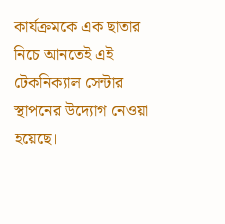কার্যক্রমকে এক ছাতার নিচে আনতেই এই টেকনিক্যাল সেন্টার স্থাপনের উদ্যোগ নেওয়া হয়েছে।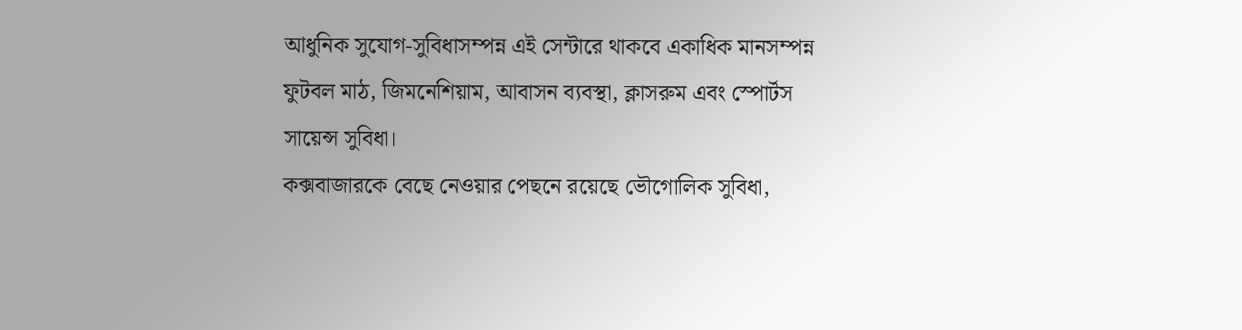আধুনিক সুযোগ-সুবিধাসম্পন্ন এই সেন্টারে থাকবে একাধিক মানসম্পন্ন ফুটবল মাঠ, জিমনেশিয়াম, আবাসন ব্যবস্থা, ক্লাসরুম এবং স্পোর্টস সায়েন্স সুবিধা।
কক্সবাজারকে বেছে নেওয়ার পেছনে রয়েছে ভৌগোলিক সুবিধা,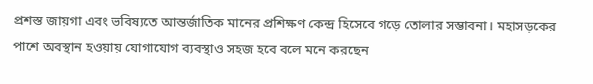প্রশস্ত জায়গা এবং ভবিষ্যতে আন্তর্জাতিক মানের প্রশিক্ষণ কেন্দ্র হিসেবে গড়ে তোলার সম্ভাবনা। মহাসড়কের পাশে অবস্থান হওয়ায় যোগাযোগ ব্যবস্থাও সহজ হবে বলে মনে করছেন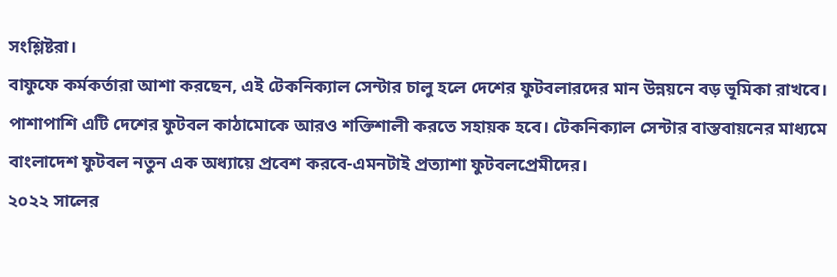সংশ্লিষ্টরা।
বাফুফে কর্মকর্তারা আশা করছেন, এই টেকনিক্যাল সেন্টার চালু হলে দেশের ফুটবলারদের মান উন্নয়নে বড় ভূমিকা রাখবে। পাশাপাশি এটি দেশের ফুটবল কাঠামোকে আরও শক্তিশালী করতে সহায়ক হবে। টেকনিক্যাল সেন্টার বাস্তবায়নের মাধ্যমে বাংলাদেশ ফুটবল নতুন এক অধ্যায়ে প্রবেশ করবে-এমনটাই প্রত্যাশা ফুটবলপ্রেমীদের।
২০২২ সালের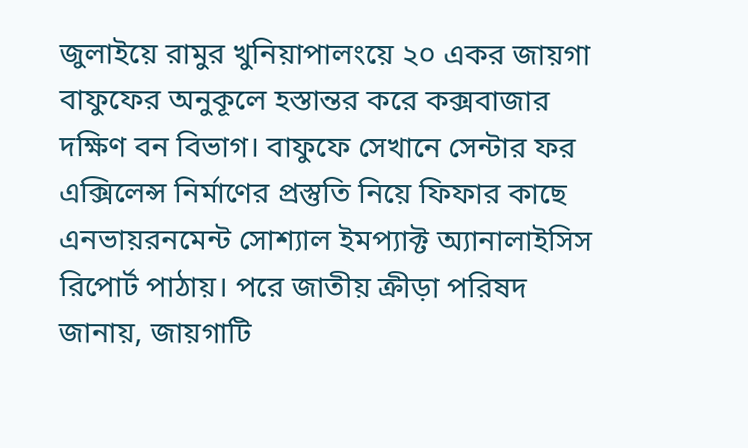জুলাইয়ে রামুর খুনিয়াপালংয়ে ২০ একর জায়গা বাফুফের অনুকূলে হস্তান্তর করে কক্সবাজার দক্ষিণ বন বিভাগ। বাফুফে সেখানে সেন্টার ফর এক্সিলেন্স নির্মাণের প্রস্তুতি নিয়ে ফিফার কাছে এনভায়রনমেন্ট সোশ্যাল ইমপ্যাক্ট অ্যানালাইসিস রিপোর্ট পাঠায়। পরে জাতীয় ক্রীড়া পরিষদ জানায়, জায়গাটি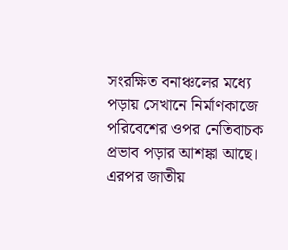সংরক্ষিত বনাঞ্চলের মধ্যে পড়ায় সেখানে নির্মাণকাজে পরিবেশের ওপর নেতিবাচক প্রভাব পড়ার আশঙ্কা আছে। এরপর জাতীয়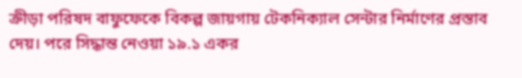ক্রীড়া পরিষদ বাফুফেকে বিকল্প জায়গায় টেকনিক্যাল সেন্টার নির্মাণের প্রস্তাব দেয়। পরে সিদ্ধান্ত নেওয়া ১৯.১ একর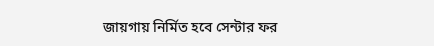জায়গায় নির্মিত হবে সেন্টার ফর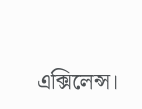এক্সিলেন্স।